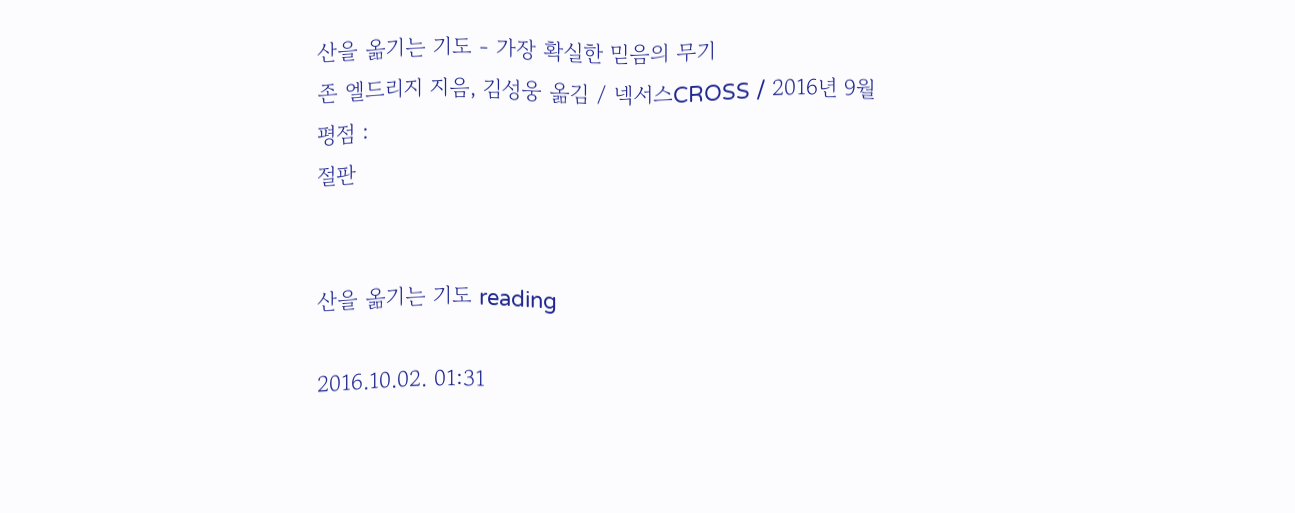산을 옮기는 기도 - 가장 확실한 믿음의 무기
존 엘드리지 지음, 김성웅 옮김 / 넥서스CROSS / 2016년 9월
평점 :
절판


산을 옮기는 기도 reading

2016.10.02. 01:31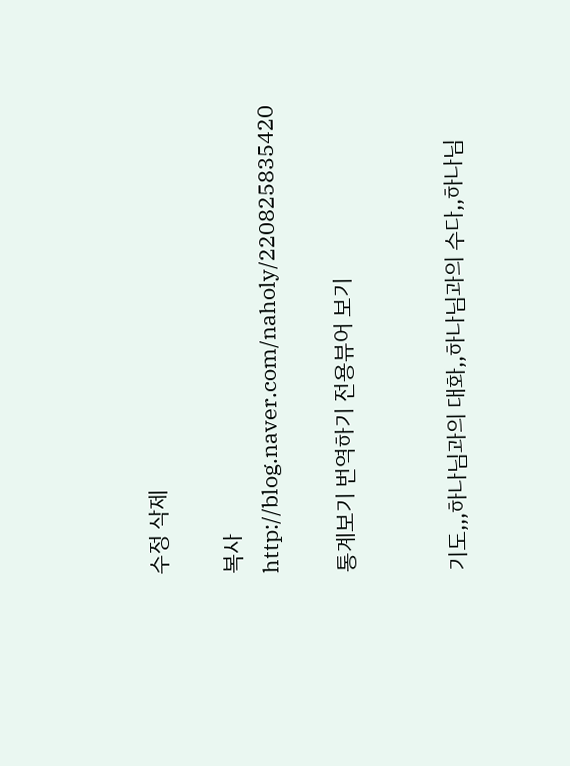수정 삭제

복사 http://blog.naver.com/naholy/220825835420

통계보기 번역하기 전용뷰어 보기


기도,,,하나님과의 대화,,하나님과의 수다,,하나님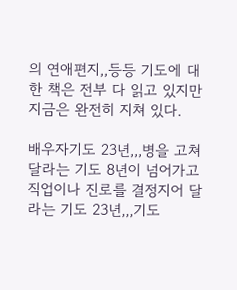의 연애편지,,등등 기도에 대한 책은 전부 다 읽고 있지만 지금은 완전히 지쳐 있다.

배우자기도 23년,,,병을 고쳐 달라는 기도 8년이 넘어가고 직업이나 진로를 결정지어 달라는 기도 23년,,,기도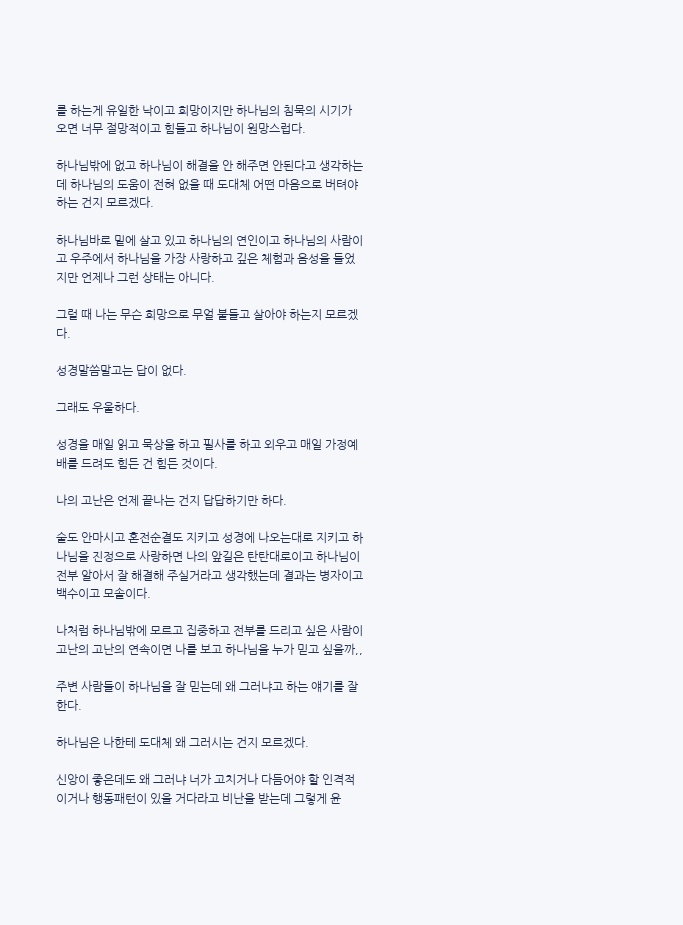를 하는게 유일한 낙이고 희망이지만 하나님의 침묵의 시기가 오면 너무 절망적이고 힘들고 하나님이 원망스럽다.

하나님밖에 없고 하나님이 해결을 안 해주면 안된다고 생각하는데 하나님의 도움이 전혀 없을 때 도대체 어떤 마음으로 버텨야 하는 건지 모르겠다.

하나님바로 밑에 살고 있고 하나님의 연인이고 하나님의 사람이고 우주에서 하나님을 가장 사랑하고 깊은 체험과 음성을 들었지만 언제나 그런 상태는 아니다.

그럴 때 나는 무슨 희망으로 무얼 붙들고 살아야 하는지 모르겠다.

성경말씀말고는 답이 없다.

그래도 우울하다.

성경을 매일 읽고 묵상을 하고 필사를 하고 외우고 매일 가정예배를 드려도 힘든 건 힘든 것이다.

나의 고난은 언제 끝나는 건지 답답하기만 하다.

술도 안마시고 혼전순결도 지키고 성경에 나오는대로 지키고 하나님을 진정으로 사랑하면 나의 앞길은 탄탄대로이고 하나님이 전부 알아서 잘 해결해 주실거라고 생각했는데 결과는 병자이고 백수이고 모솔이다.

나처럼 하나님밖에 모르고 집중하고 전부를 드리고 싶은 사람이 고난의 고난의 연속이면 나를 보고 하나님을 누가 믿고 싶을까,,

주변 사람들이 하나님을 잘 믿는데 왜 그러냐고 하는 얘기를 잘한다.

하나님은 나한테 도대체 왜 그러시는 건지 모르겠다.

신앙이 좋은데도 왜 그러냐 너가 고치거나 다듬어야 할 인격적이거나 행동패턴이 있을 거다라고 비난을 받는데 그렇게 윤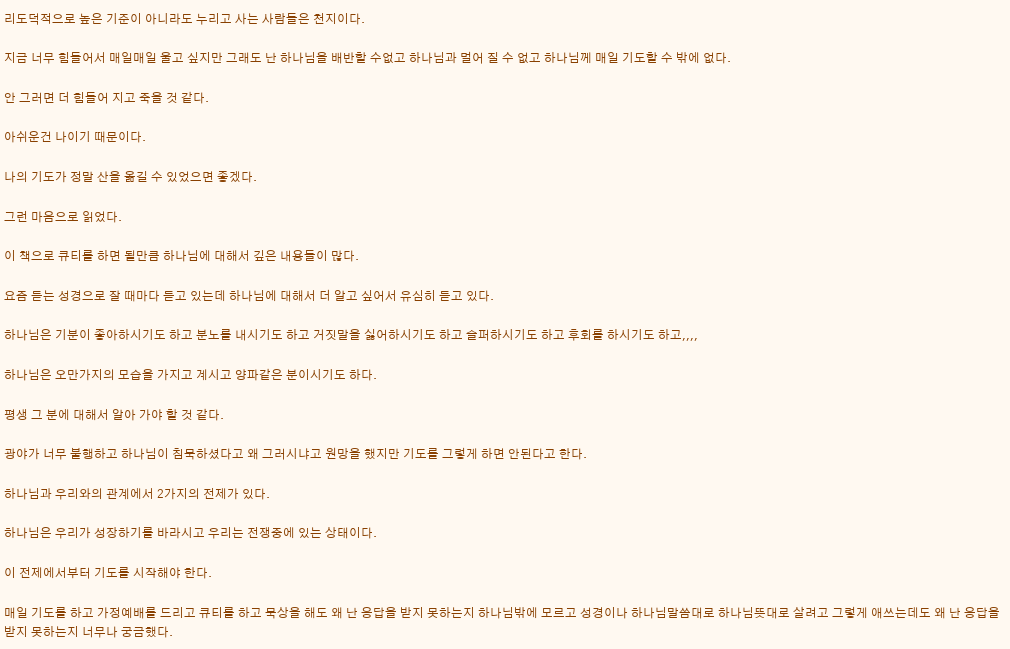리도덕적으로 높은 기준이 아니라도 누리고 사는 사람들은 천지이다.

지금 너무 힘들어서 매일매일 울고 싶지만 그래도 난 하나님을 배반할 수없고 하나님과 멀어 질 수 없고 하나님께 매일 기도할 수 밖에 없다.

안 그러면 더 힘들어 지고 죽을 것 같다.

아쉬운건 나이기 때문이다.

나의 기도가 정말 산을 옮길 수 있었으면 좋겠다.

그런 마음으로 읽었다.

이 책으로 큐티를 하면 될만큼 하나님에 대해서 깊은 내용들이 많다.

요즘 듣는 성경으로 잘 때마다 듣고 있는데 하나님에 대해서 더 알고 싶어서 유심히 듣고 있다.

하나님은 기분이 좋아하시기도 하고 분노를 내시기도 하고 거짓말을 싫어하시기도 하고 슬퍼하시기도 하고 후회를 하시기도 하고,,,,

하나님은 오만가지의 모습을 가지고 계시고 양파같은 분이시기도 하다.

평생 그 분에 대해서 알아 가야 할 것 같다.

광야가 너무 불행하고 하나님이 침묵하셨다고 왜 그러시냐고 원망을 했지만 기도를 그렇게 하면 안된다고 한다.

하나님과 우리와의 관계에서 2가지의 전제가 있다.

하나님은 우리가 성장하기를 바라시고 우리는 전쟁중에 있는 상태이다.

이 전제에서부터 기도를 시작해야 한다.

매일 기도를 하고 가정예배를 드리고 큐티를 하고 묵상을 해도 왜 난 응답을 받지 못하는지 하나님밖에 모르고 성경이나 하나님말씀대로 하나님뜻대로 살려고 그렇게 애쓰는데도 왜 난 응답을 받지 못하는지 너무나 궁금했다.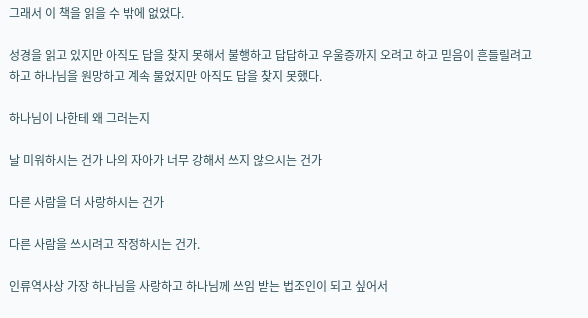그래서 이 책을 읽을 수 밖에 없었다.

성경을 읽고 있지만 아직도 답을 찾지 못해서 불행하고 답답하고 우울증까지 오려고 하고 믿음이 흔들릴려고 하고 하나님을 원망하고 계속 물었지만 아직도 답을 찾지 못했다.

하나님이 나한테 왜 그러는지

날 미워하시는 건가 나의 자아가 너무 강해서 쓰지 않으시는 건가

다른 사람을 더 사랑하시는 건가

다른 사람을 쓰시려고 작정하시는 건가.

인류역사상 가장 하나님을 사랑하고 하나님께 쓰임 받는 법조인이 되고 싶어서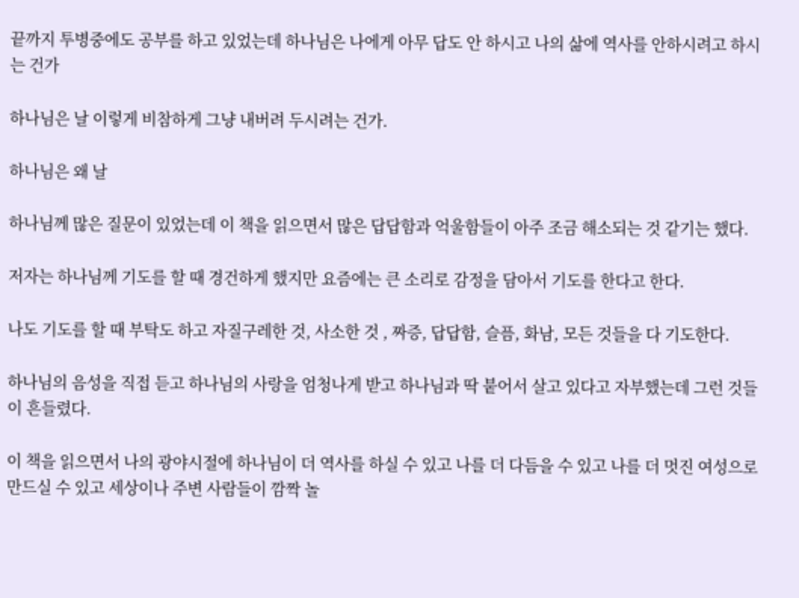끝까지 투병중에도 공부를 하고 있었는데 하나님은 나에게 아무 답도 안 하시고 나의 삶에 역사를 안하시려고 하시는 건가

하나님은 날 이렇게 비참하게 그냥 내버려 두시려는 건가.

하나님은 왜 날

하나님께 많은 질문이 있었는데 이 책을 읽으면서 많은 답답함과 억울함들이 아주 조금 해소되는 것 같기는 했다.

저자는 하나님께 기도를 할 때 경건하게 했지만 요즘에는 큰 소리로 감정을 담아서 기도를 한다고 한다.

나도 기도를 할 때 부탁도 하고 자질구레한 것, 사소한 것 , 짜증, 답답함, 슬픔, 화남, 모든 것들을 다 기도한다.

하나님의 음성을 직접 듣고 하나님의 사랑을 엄청나게 받고 하나님과 딱 붙어서 살고 있다고 자부했는데 그런 것들이 흔들렸다.

이 책을 읽으면서 나의 광야시절에 하나님이 더 역사를 하실 수 있고 나를 더 다듬을 수 있고 나를 더 멋진 여성으로 만드실 수 있고 세상이나 주변 사람들이 깜짝 놀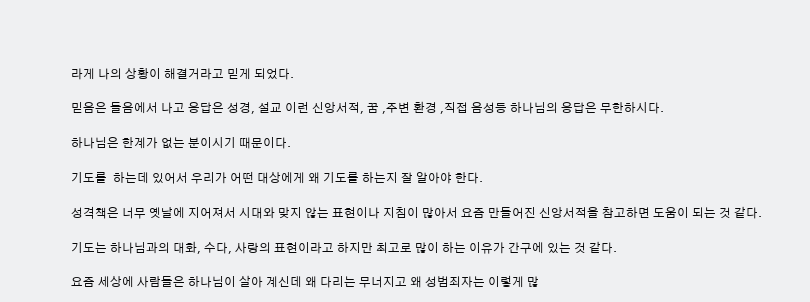라게 나의 상황이 해결거라고 믿게 되었다.

믿음은 들음에서 나고 응답은 성경, 설교 이런 신앙서적, 꿈 ,주변 환경 ,직접 음성등 하나님의 응답은 무한하시다.

하나님은 한계가 없는 분이시기 때문이다.

기도를  하는데 있어서 우리가 어떤 대상에게 왜 기도를 하는지 잘 알아야 한다.

성격책은 너무 옛날에 지어져서 시대와 맞지 않는 표현이나 지침이 많아서 요즘 만들어진 신앙서적을 참고하면 도움이 되는 것 같다.

기도는 하나님과의 대화, 수다, 사랑의 표현이라고 하지만 최고로 많이 하는 이유가 간구에 있는 것 같다.

요즘 세상에 사람들은 하나님이 살아 계신데 왜 다리는 무너지고 왜 성범죄자는 이렇게 많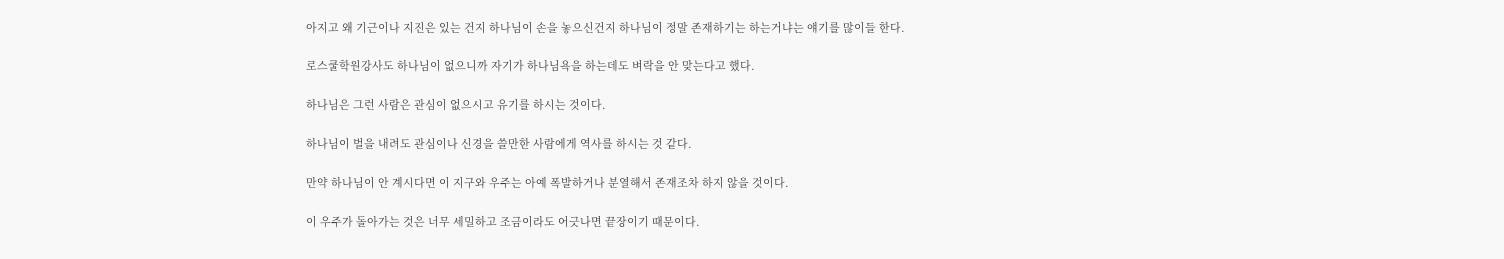아지고 왜 기근이나 지진은 있는 건지 하나님이 손을 놓으신건지 하나님이 정말 존재하기는 하는거냐는 얘기를 많이들 한다.

로스쿨학원강사도 하나님이 없으니까 자기가 하나님욕을 하는데도 벼락을 안 맞는다고 했다.

하나님은 그런 사람은 관심이 없으시고 유기를 하시는 것이다.

하나님이 벌을 내려도 관심이나 신경을 쓸만한 사람에게 역사를 하시는 것 같다.

만약 하나님이 안 계시다면 이 지구와 우주는 아예 폭발하거나 분열해서 존재조차 하지 않을 것이다.

이 우주가 돌아가는 것은 너무 세밀하고 조금이라도 어긋나면 끝장이기 때문이다.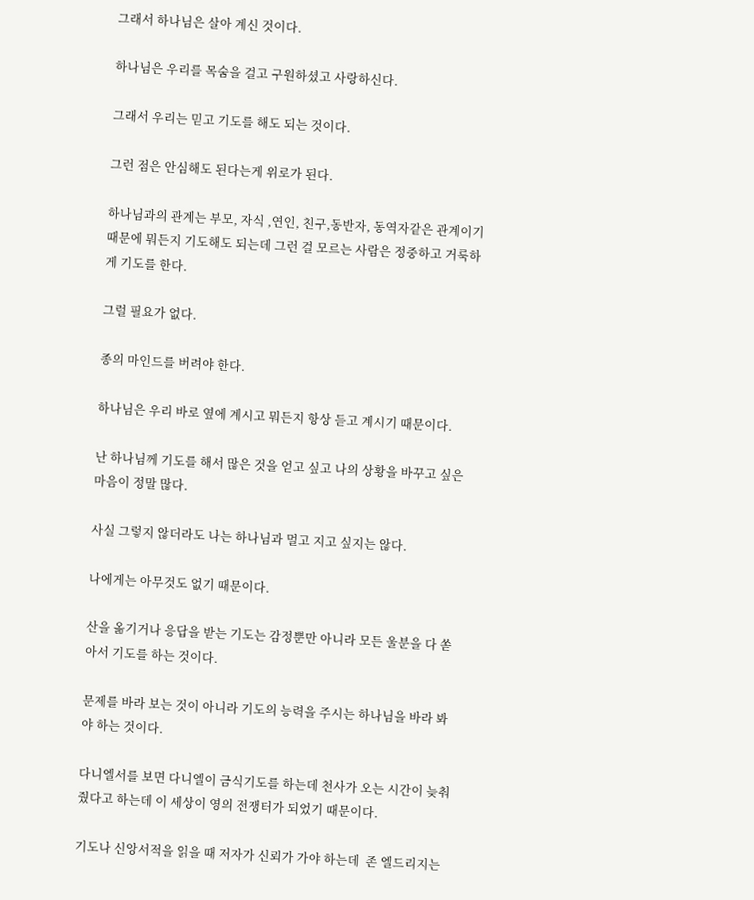그래서 하나님은 살아 계신 것이다.

하나님은 우리를 목숨을 걸고 구원하셨고 사랑하신다.

그래서 우리는 믿고 기도를 해도 되는 것이다.

그런 점은 안심해도 된다는게 위로가 된다.

하나님과의 관계는 부모, 자식 ,연인, 친구,동반자, 동역자같은 관계이기 때문에 뭐든지 기도해도 되는데 그런 걸 모르는 사람은 정중하고 거룩하게 기도를 한다.

그럴 필요가 없다.

종의 마인드를 버려야 한다.

하나님은 우리 바로 옆에 계시고 뭐든지 항상 듣고 계시기 때문이다.

난 하나님께 기도를 해서 많은 것을 얻고 싶고 나의 상황을 바꾸고 싶은 마음이 정말 많다.

사실 그렇지 않더라도 나는 하나님과 멀고 지고 싶지는 않다.

나에게는 아무것도 없기 때문이다.

산을 옮기거나 응답을 받는 기도는 감정뿐만 아니라 모든 울분을 다 쏟아서 기도를 하는 것이다.

문제를 바라 보는 것이 아니라 기도의 능력을 주시는 하나님을 바라 봐야 하는 것이다.

다니엘서를 보면 다니엘이 금식기도를 하는데 천사가 오는 시간이 늦춰줬다고 하는데 이 세상이 영의 전쟁터가 되었기 때문이다.

기도나 신앙서적을 읽을 때 저자가 신뢰가 가야 하는데  존 엘드리지는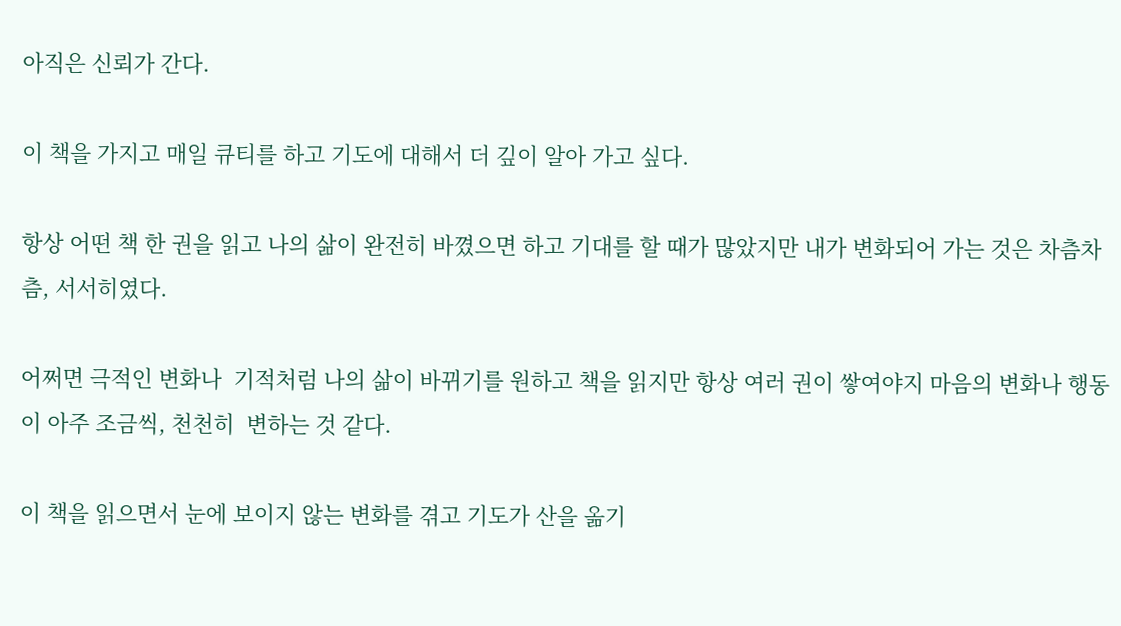아직은 신뢰가 간다.

이 책을 가지고 매일 큐티를 하고 기도에 대해서 더 깊이 알아 가고 싶다.

항상 어떤 책 한 권을 읽고 나의 삶이 완전히 바꼈으면 하고 기대를 할 때가 많았지만 내가 변화되어 가는 것은 차츰차츰, 서서히였다.

어쩌면 극적인 변화나  기적처럼 나의 삶이 바뀌기를 원하고 책을 읽지만 항상 여러 권이 쌓여야지 마음의 변화나 행동이 아주 조금씩, 천천히  변하는 것 같다.

이 책을 읽으면서 눈에 보이지 않는 변화를 겪고 기도가 산을 옮기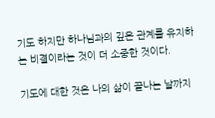기도 하지만 하나님과의 깊은 관계를 유지하는 비결이라는 것이 더 소중한 것이다.

기도에 대한 것은 나의 삶이 끝나는 날까지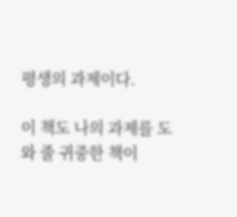평생의 과제이다.

이 책도 나의 과제를 도와 줄 귀중한 책이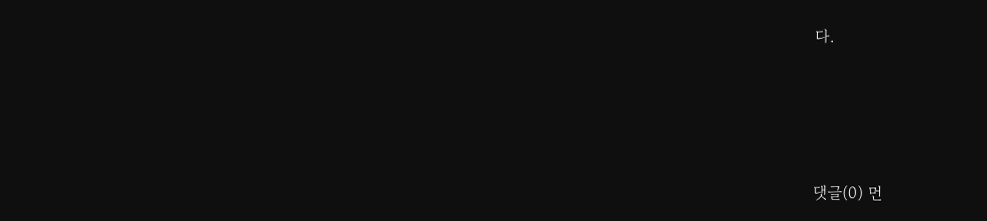다.





댓글(0) 먼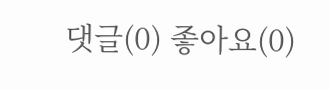댓글(0) 좋아요(0)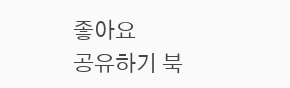좋아요
공유하기 북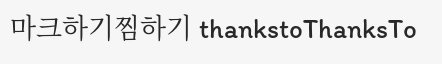마크하기찜하기 thankstoThanksTo